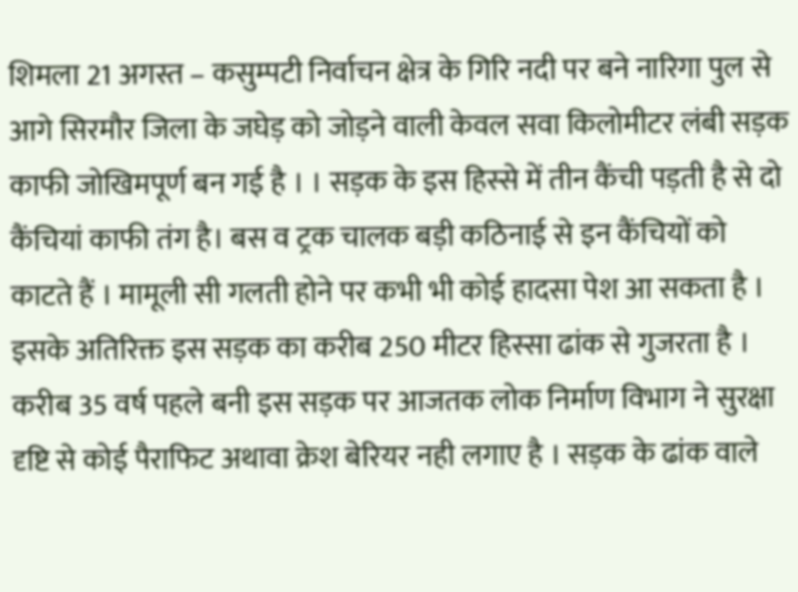शिमला 21 अगस्त – कसुम्पटी निर्वाचन क्षेत्र के गिरि नदी पर बने नारिगा पुल से आगे सिरमौर जिला के जघेड़ को जोड़ने वाली केवल सवा किलोमीटर लंबी सड़क काफी जोखिमपूर्ण बन गई है । । सड़क के इस हिस्से में तीन कैंची पड़ती है से दो कैंचियां काफी तंग है। बस व ट्रक चालक बड़ी कठिनाई से इन कैंचियों को काटते हैं । मामूली सी गलती होने पर कभी भी कोई हादसा पेश आ सकता है । इसके अतिरिक्त इस सड़क का करीब 250 मीटर हिस्सा ढांक से गुजरता है । करीब 35 वर्ष पहले बनी इस सड़क पर आजतक लोक निर्माण विभाग ने सुरक्षा दृष्टि से कोई पैराफिट अथावा क्रेश बेरियर नही लगाए है । सड़क के ढांक वाले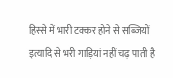हिस्से में भारी टक्कर होने से सब्जियों इत्यादि से भरी गाड़ियां नहीं चढ़ पाती है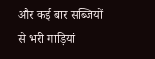और कई बार सब्जियों से भरी गाड़ियां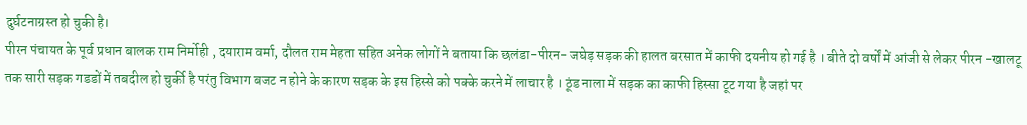दुर्घटनाग्रस्त हो चुकी है।
पीरन पंचायत के पूर्व प्रधान बालक राम निर्मोही , दयाराम वर्मा, दौलत राम मेहता सहित अनेक लोगों ने बताया कि छलंडा-पीरन- जघेड़ सड़क की हालत बरसात में काफी दयनीय हो गई है । बीते दो वर्षों में आंजी से लेकर पीरन -खालटू तक सारी सड़क गडडों में तबदील हो चुर्की है परंतु विभाग बजट न होने के कारण सड़क के इस हिस्से को पक्के करने में लाचार है । ठूंड नाला में सड़क का काफी हिस्सा टूट गया है जहां पर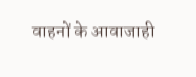वाहनों के आवाजाही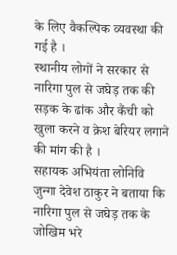के लिए वैकल्पिक व्यवस्था की गई है ।
स्थानीय लोगों ने सरकार से नारिगा पुल से जघेड़ तक की सड़क के ढांक और कैंची को खुला करने व क्रेश बेरियर लगाने की मांग की है ।
सहायक अभियंता लोनिवि जुन्गा देवेश ठाकुर ने बताया कि नारिगा पुल से जघेड़ तक के जोखिम भरे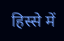हिस्से में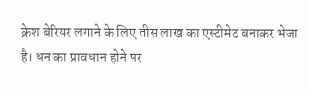क्रेश बेरियर लगाने के लिए तीस लाख का एस्टीमेट बनाकर भेजा है। धन का प्रावधान होने पर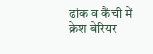ढांक व कैंची में क्रेश बेरियर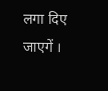लगा दिए जाएगें ।